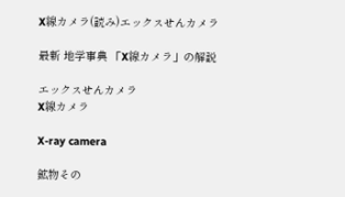X線カメラ(読み)エックスせんカメラ

最新 地学事典 「X線カメラ」の解説

エックスせんカメラ
X線カメラ

X-ray camera

鉱物その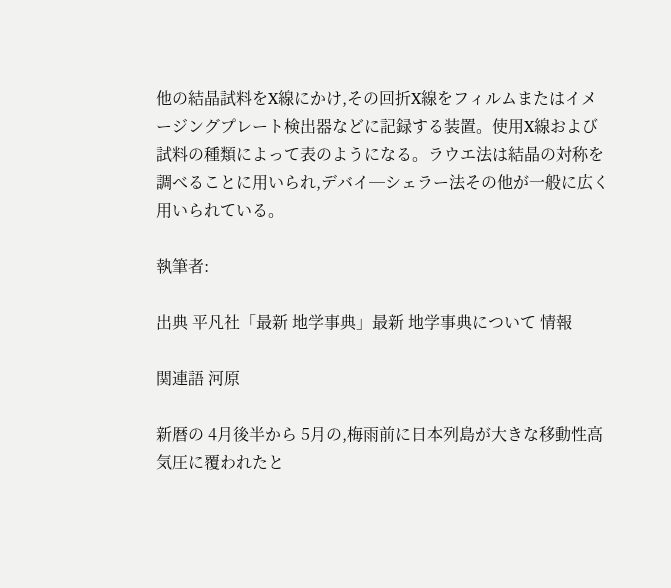他の結晶試料をX線にかけ,その回折X線をフィルムまたはイメージングプレート検出器などに記録する装置。使用X線および試料の種類によって表のようになる。ラウエ法は結晶の対称を調べることに用いられ,デバイ─シェラー法その他が一般に広く用いられている。

執筆者:

出典 平凡社「最新 地学事典」最新 地学事典について 情報

関連語 河原

新暦の 4月後半から 5月の,梅雨前に日本列島が大きな移動性高気圧に覆われたと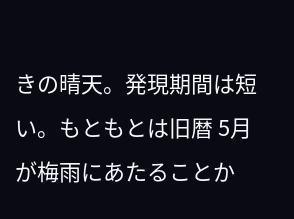きの晴天。発現期間は短い。もともとは旧暦 5月が梅雨にあたることか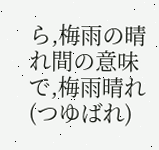ら,梅雨の晴れ間の意味で,梅雨晴れ(つゆばれ)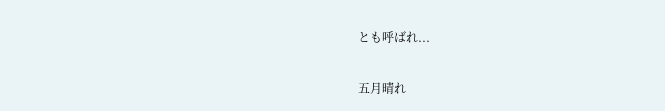とも呼ばれ...

五月晴れ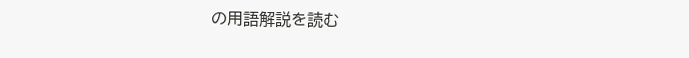の用語解説を読む